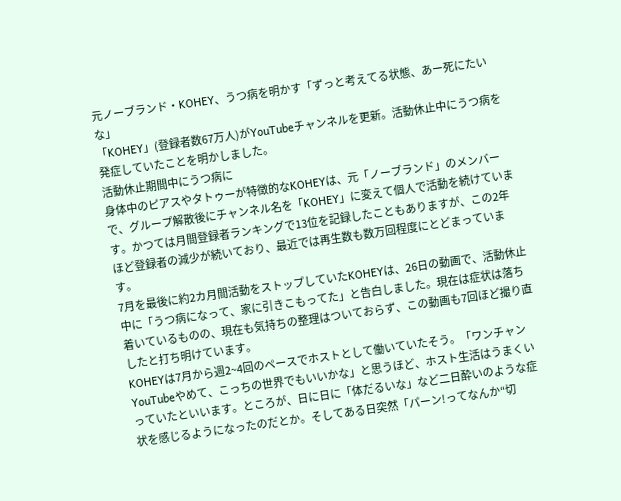元ノーブランド・KOHEY、うつ病を明かす「ずっと考えてる状態、あー死にたいな」
「KOHEY」(登録者数67万人)がYouTubeチャンネルを更新。活動休止中にうつ病を発症していたことを明かしました。
活動休止期間中にうつ病に
身体中のピアスやタトゥーが特徴的なKOHEYは、元「ノーブランド」のメンバーで、グループ解散後にチャンネル名を「KOHEY」に変えて個人で活動を続けています。かつては月間登録者ランキングで13位を記録したこともありますが、この2年ほど登録者の減少が続いており、最近では再生数も数万回程度にとどまっています。
7月を最後に約2カ月間活動をストップしていたKOHEYは、26日の動画で、活動休止中に「うつ病になって、家に引きこもってた」と告白しました。現在は症状は落ち着いているものの、現在も気持ちの整理はついておらず、この動画も7回ほど撮り直したと打ち明けています。
KOHEYは7月から週2~4回のペースでホストとして働いていたそう。「ワンチャンYouTubeやめて、こっちの世界でもいいかな」と思うほど、ホスト生活はうまくいっていたといいます。ところが、日に日に「体だるいな」など二日酔いのような症状を感じるようになったのだとか。そしてある日突然「パーン!ってなんか“切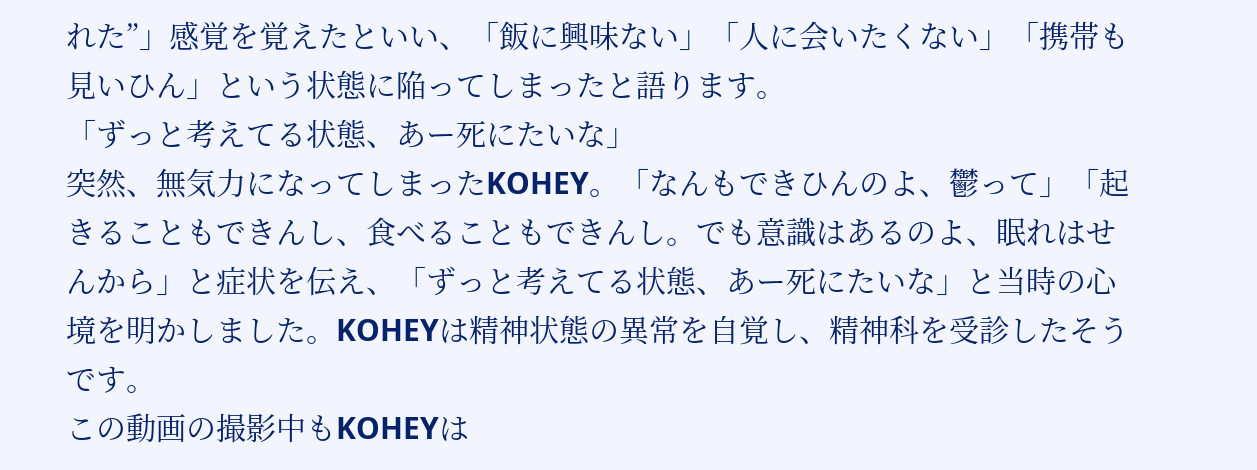れた”」感覚を覚えたといい、「飯に興味ない」「人に会いたくない」「携帯も見いひん」という状態に陥ってしまったと語ります。
「ずっと考えてる状態、あー死にたいな」
突然、無気力になってしまったKOHEY。「なんもできひんのよ、鬱って」「起きることもできんし、食べることもできんし。でも意識はあるのよ、眠れはせんから」と症状を伝え、「ずっと考えてる状態、あー死にたいな」と当時の心境を明かしました。KOHEYは精神状態の異常を自覚し、精神科を受診したそうです。
この動画の撮影中もKOHEYは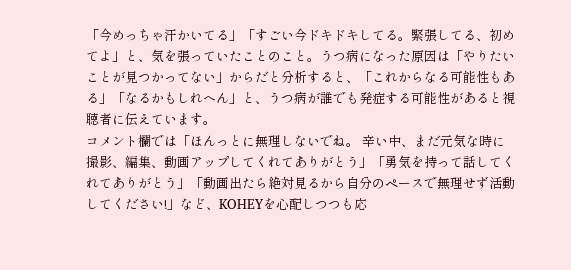「今めっちゃ汗かいてる」「すごい今ドキドキしてる。緊張してる、初めてよ」と、気を張っていたことのこと。うつ病になった原因は「やりたいことが見つかってない」からだと分析すると、「これからなる可能性もある」「なるかもしれへん」と、うつ病が誰でも発症する可能性があると視聴者に伝えています。
コメント欄では「ほんっとに無理しないでね。 辛い中、まだ元気な時に撮影、編集、動画アップしてくれてありがとう」「勇気を持って話してくれてありがとう」「動画出たら絶対見るから自分のペースで無理せず活動してください!」など、KOHEYを心配しつつも応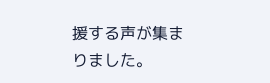援する声が集まりました。